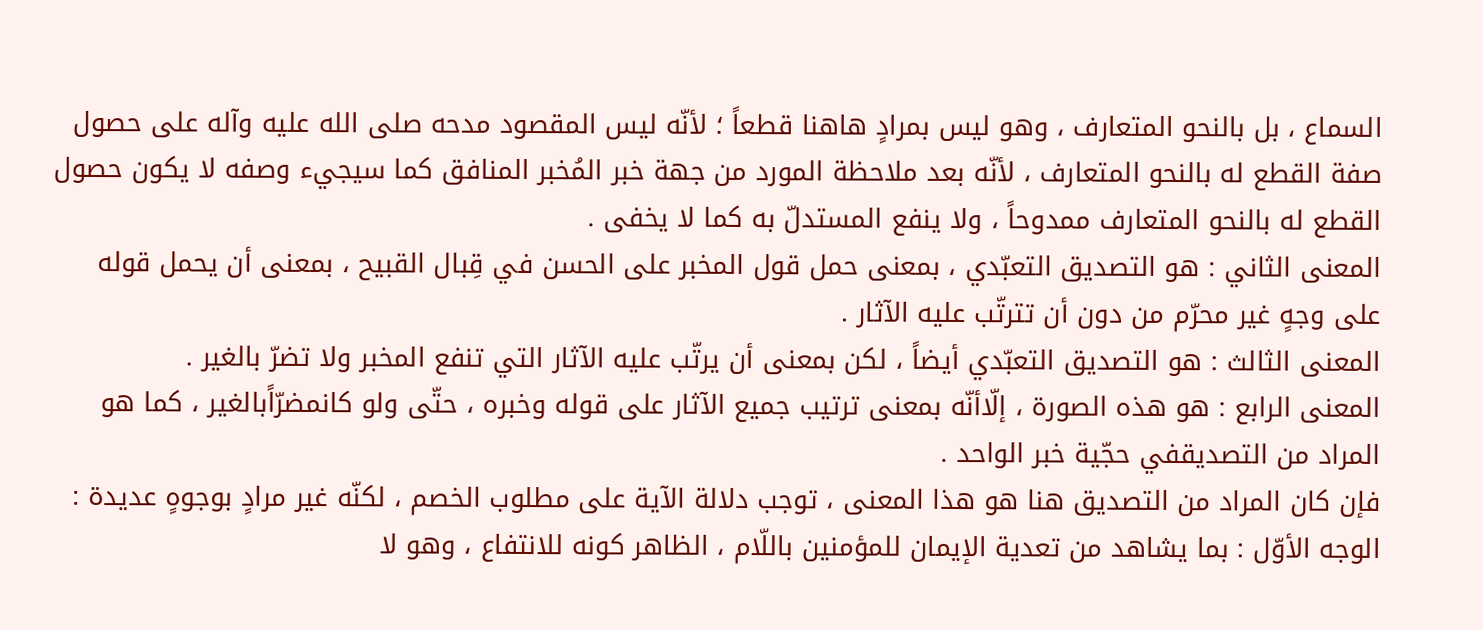السماع ، بل بالنحو المتعارف ، وهو ليس بمرادٍ هاهنا قطعاً ؛ لأنّه ليس المقصود مدحه صلى الله عليه وآله على حصول صفة القطع له بالنحو المتعارف ، لأنّه بعد ملاحظة المورد من جهة خبر المُخبر المنافق كما سيجيء وصفه لا يكون حصول القطع له بالنحو المتعارف ممدوحاً ، ولا ينفع المستدلّ به كما لا يخفى .
المعنى الثاني : هو التصديق التعبّدي ، بمعنى حمل قول المخبر على الحسن في قِبال القبيح ، بمعنى أن يحمل قوله على وجهٍ غير محرّم من دون أن تترتّب عليه الآثار .
المعنى الثالث : هو التصديق التعبّدي أيضاً ، لكن بمعنى أن يرتّب عليه الآثار التي تنفع المخبر ولا تضرّ بالغير .
المعنى الرابع : هو هذه الصورة ، إلّاأنّه بمعنى ترتيب جميع الآثار على قوله وخبره ، حتّى ولو كانمضرّاًبالغير ، كما هو المراد من التصديقفي حجّية خبر الواحد .
فإن كان المراد من التصديق هنا هو هذا المعنى ، توجب دلالة الآية على مطلوب الخصم ، لكنّه غير مرادٍ بوجوهٍ عديدة :
الوجه الأوّل : بما يشاهد من تعدية الإيمان للمؤمنين باللّام ، الظاهر كونه للانتفاع ، وهو لا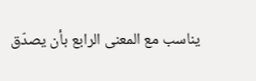يناسب مع المعنى الرابع بأن يصدّق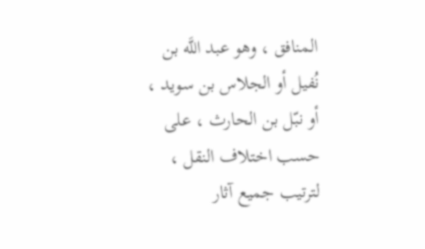المنافق ، وهو عبد اللَّه بن نُفيل أو الجلاس بن سويد ، أو نبّل بن الحارث ، على حسب اختلاف النقل ، لترتيب جميع آثار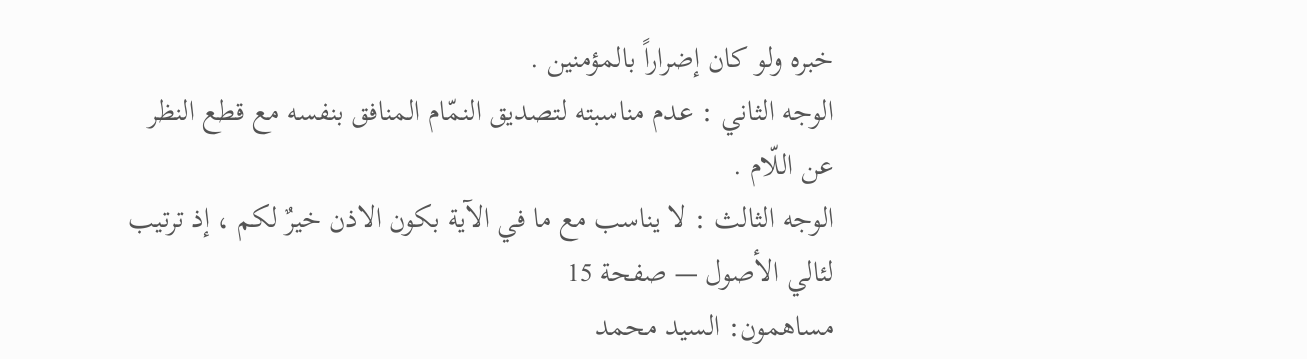خبره ولو كان إضراراً بالمؤمنين .
الوجه الثاني : عدم مناسبته لتصديق النمّام المنافق بنفسه مع قطع النظر عن اللّام .
الوجه الثالث : لا يناسب مع ما في الآية بكون الاذن خيرٌ لكم ، إذ ترتيب
لئالي الأصول — صفحة 15
مساهمون: السيد محمد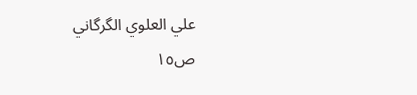علي العلوي الگرگاني
ص١٥